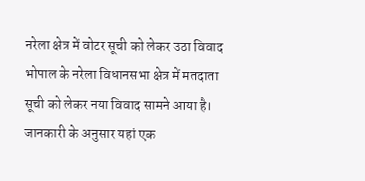नरेला क्षेत्र में वोटर सूची को लेकर उठा विवाद
भोपाल के नरेला विधानसभा क्षेत्र में मतदाता सूची को लेकर नया विवाद सामने आया है। जानकारी के अनुसार यहां एक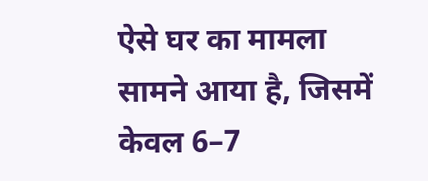ऐसे घर का मामला सामने आया है, जिसमें केवल 6–7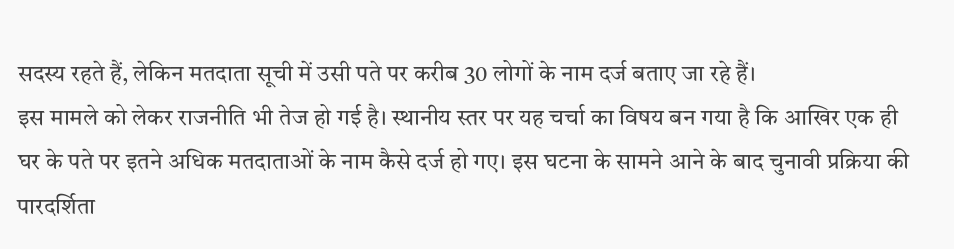सदस्य रहते हैं, लेकिन मतदाता सूची में उसी पते पर करीब 30 लोगों के नाम दर्ज बताए जा रहे हैं।
इस मामले को लेकर राजनीति भी तेज हो गई है। स्थानीय स्तर पर यह चर्चा का विषय बन गया है कि आखिर एक ही घर के पते पर इतने अधिक मतदाताओं के नाम कैसे दर्ज हो गए। इस घटना के सामने आने के बाद चुनावी प्रक्रिया की पारदर्शिता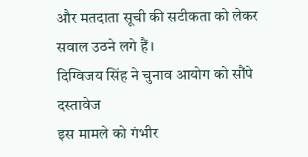और मतदाता सूची की सटीकता को लेकर सवाल उठने लगे हैं।
दिग्विजय सिंह ने चुनाव आयोग को सौंपे दस्तावेज
इस मामले को गंभीर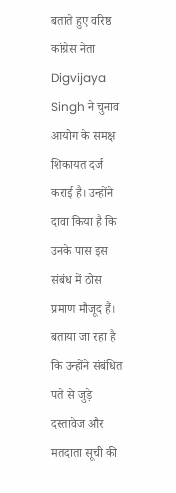बताते हुए वरिष्ठ कांग्रेस नेता Digvijaya Singh ने चुनाव आयोग के समक्ष शिकायत दर्ज कराई है। उन्होंने दावा किया है कि उनके पास इस संबंध में ठोस प्रमाण मौजूद हैं। बताया जा रहा है कि उन्होंने संबंधित पते से जुड़े दस्तावेज और मतदाता सूची की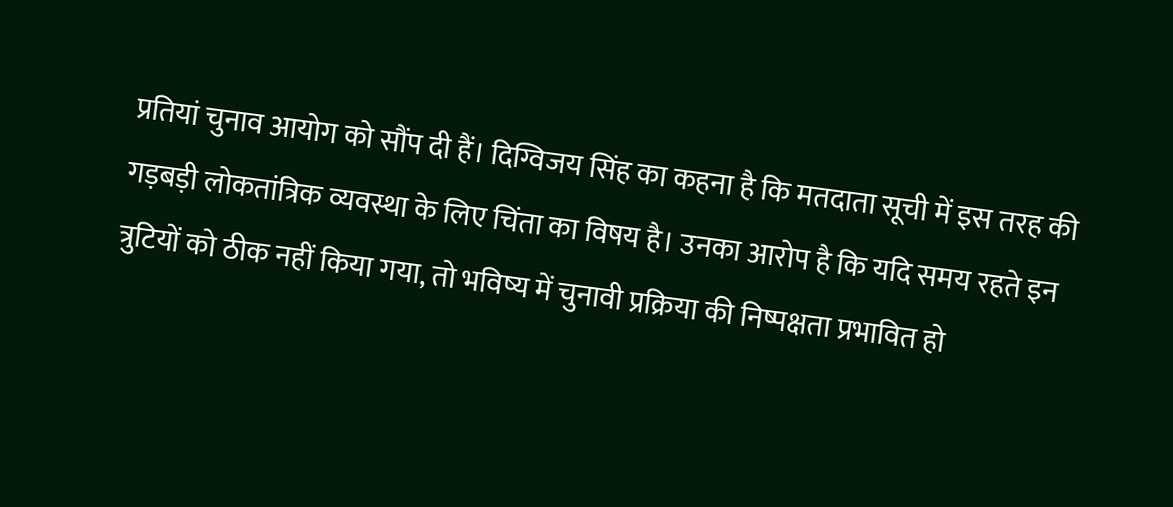प्रतियां चुनाव आयोग को सौंप दी हैं। दिग्विजय सिंह का कहना है कि मतदाता सूची में इस तरह की गड़बड़ी लोकतांत्रिक व्यवस्था के लिए चिंता का विषय है। उनका आरोप है कि यदि समय रहते इन त्रुटियों को ठीक नहीं किया गया, तो भविष्य में चुनावी प्रक्रिया की निष्पक्षता प्रभावित हो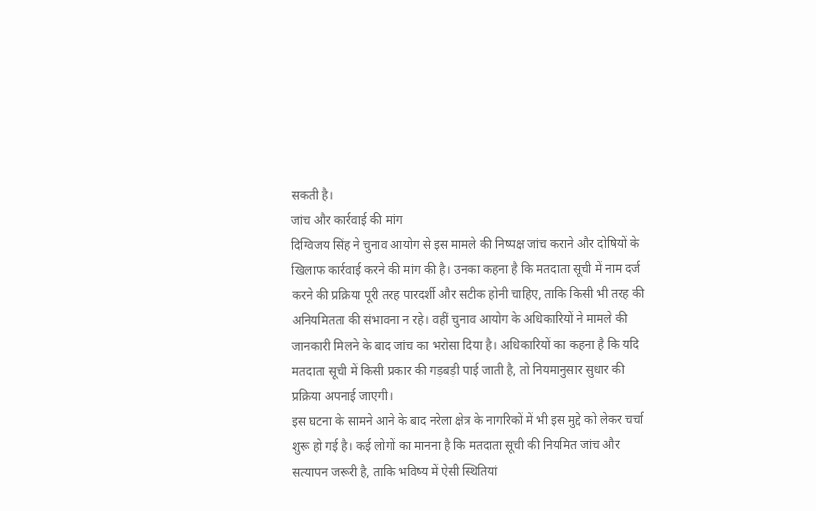सकती है।
जांच और कार्रवाई की मांग
दिग्विजय सिंह ने चुनाव आयोग से इस मामले की निष्पक्ष जांच कराने और दोषियों के खिलाफ कार्रवाई करने की मांग की है। उनका कहना है कि मतदाता सूची में नाम दर्ज करने की प्रक्रिया पूरी तरह पारदर्शी और सटीक होनी चाहिए, ताकि किसी भी तरह की अनियमितता की संभावना न रहे। वहीं चुनाव आयोग के अधिकारियों ने मामले की जानकारी मिलने के बाद जांच का भरोसा दिया है। अधिकारियों का कहना है कि यदि मतदाता सूची में किसी प्रकार की गड़बड़ी पाई जाती है, तो नियमानुसार सुधार की प्रक्रिया अपनाई जाएगी।
इस घटना के सामने आने के बाद नरेला क्षेत्र के नागरिकों में भी इस मुद्दे को लेकर चर्चा शुरू हो गई है। कई लोगों का मानना है कि मतदाता सूची की नियमित जांच और सत्यापन जरूरी है, ताकि भविष्य में ऐसी स्थितियां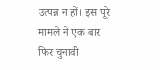उत्पन्न न हों। इस पूरे मामले ने एक बार फिर चुनावी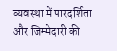व्यवस्था में पारदर्शिता और जिम्मेदारी की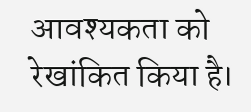आवश्यकता को रेखांकित किया है।